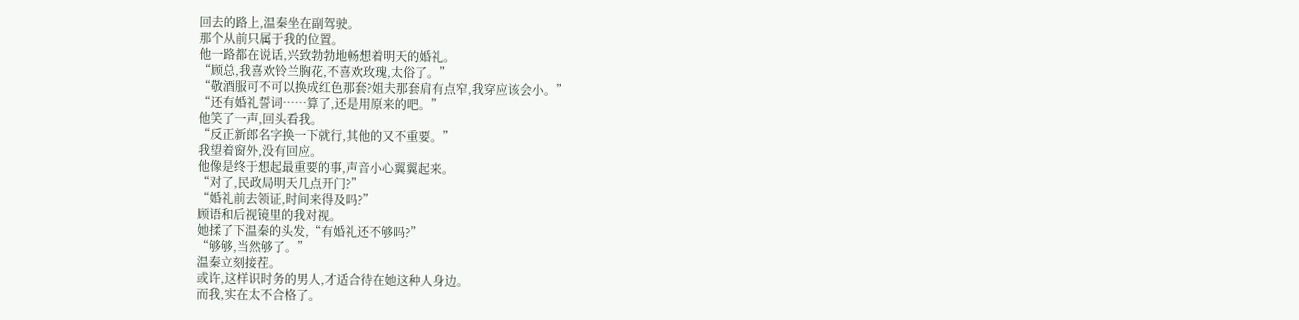回去的路上,温秦坐在副驾驶。
那个从前只属于我的位置。
他一路都在说话,兴致勃勃地畅想着明天的婚礼。
“顾总,我喜欢铃兰胸花,不喜欢玫瑰,太俗了。”
“敬酒服可不可以换成红色那套?姐夫那套肩有点窄,我穿应该会小。”
“还有婚礼誓词……算了,还是用原来的吧。”
他笑了一声,回头看我。
“反正新郎名字换一下就行,其他的又不重要。”
我望着窗外,没有回应。
他像是终于想起最重要的事,声音小心翼翼起来。
“对了,民政局明天几点开门?”
“婚礼前去领证,时间来得及吗?”
顾语和后视镜里的我对视。
她揉了下温秦的头发,“有婚礼还不够吗?”
“够够,当然够了。”
温秦立刻接茬。
或许,这样识时务的男人,才适合待在她这种人身边。
而我,实在太不合格了。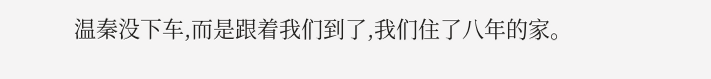温秦没下车,而是跟着我们到了,我们住了八年的家。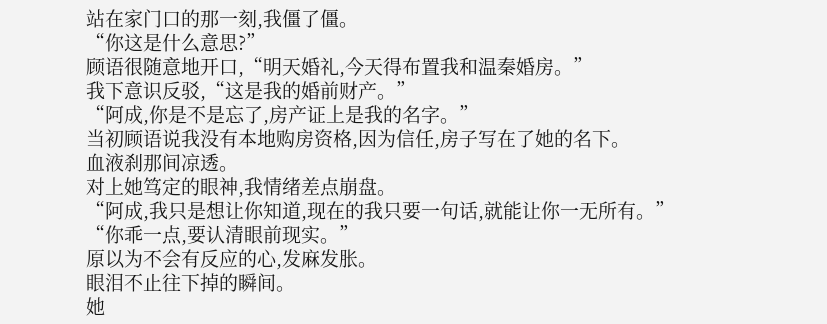站在家门口的那一刻,我僵了僵。
“你这是什么意思?”
顾语很随意地开口,“明天婚礼,今天得布置我和温秦婚房。”
我下意识反驳,“这是我的婚前财产。”
“阿成,你是不是忘了,房产证上是我的名字。”
当初顾语说我没有本地购房资格,因为信任,房子写在了她的名下。
血液刹那间凉透。
对上她笃定的眼神,我情绪差点崩盘。
“阿成,我只是想让你知道,现在的我只要一句话,就能让你一无所有。”
“你乖一点,要认清眼前现实。”
原以为不会有反应的心,发麻发胀。
眼泪不止往下掉的瞬间。
她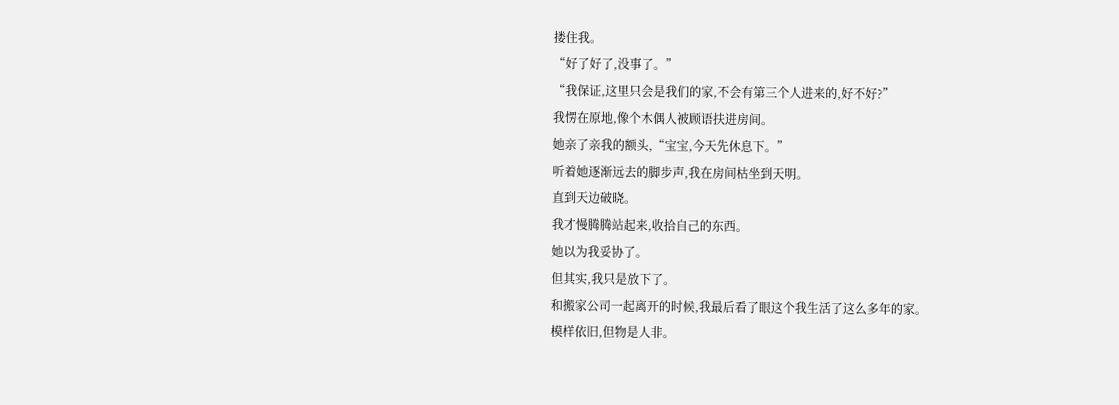搂住我。
“好了好了,没事了。”
“我保证,这里只会是我们的家,不会有第三个人进来的,好不好?”
我愣在原地,像个木偶人被顾语扶进房间。
她亲了亲我的额头,“宝宝,今天先休息下。”
听着她逐渐远去的脚步声,我在房间枯坐到天明。
直到天边破晓。
我才慢腾腾站起来,收拾自己的东西。
她以为我妥协了。
但其实,我只是放下了。
和搬家公司一起离开的时候,我最后看了眼这个我生活了这么多年的家。
模样依旧,但物是人非。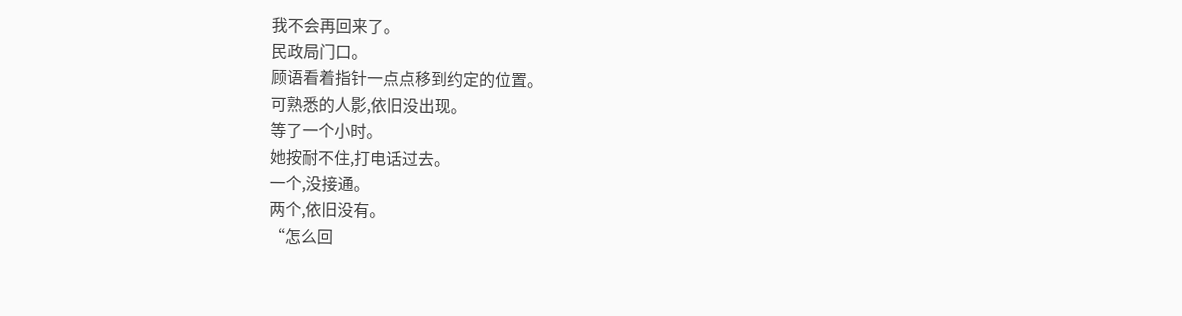我不会再回来了。
民政局门口。
顾语看着指针一点点移到约定的位置。
可熟悉的人影,依旧没出现。
等了一个小时。
她按耐不住,打电话过去。
一个,没接通。
两个,依旧没有。
“怎么回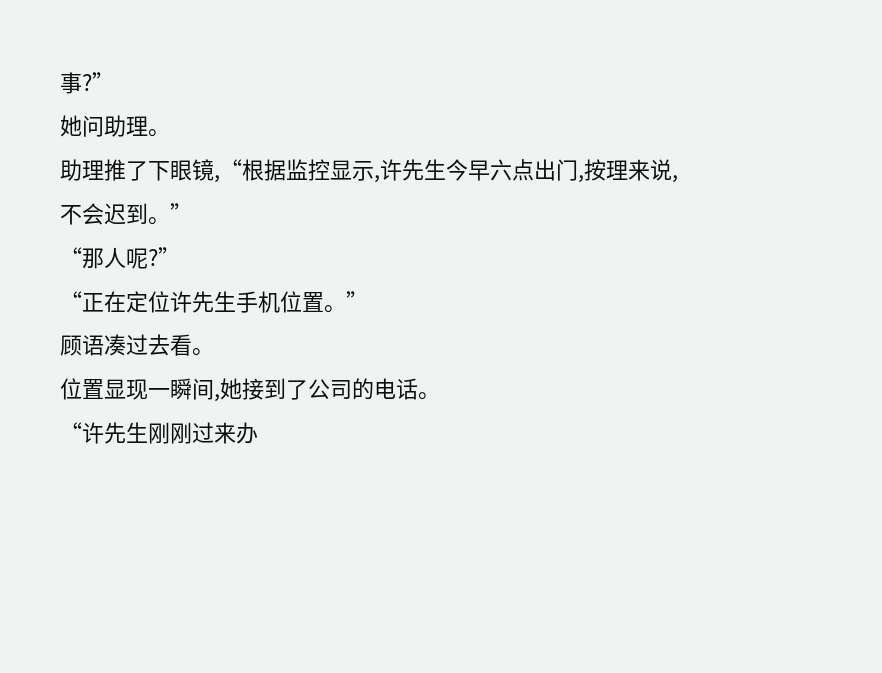事?”
她问助理。
助理推了下眼镜,“根据监控显示,许先生今早六点出门,按理来说,不会迟到。”
“那人呢?”
“正在定位许先生手机位置。”
顾语凑过去看。
位置显现一瞬间,她接到了公司的电话。
“许先生刚刚过来办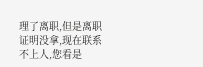理了离职,但是离职证明没拿,现在联系不上人,您看是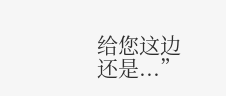给您这边还是...”